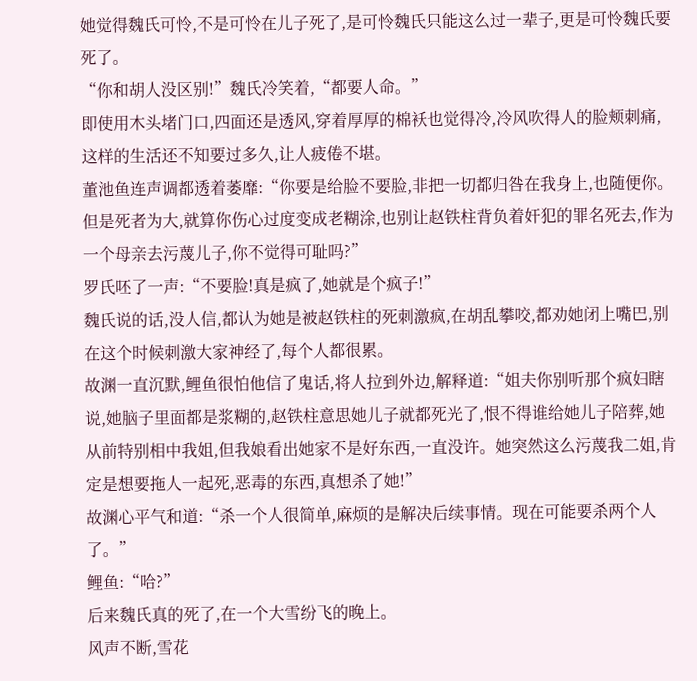她觉得魏氏可怜,不是可怜在儿子死了,是可怜魏氏只能这么过一辈子,更是可怜魏氏要死了。
“你和胡人没区别!”魏氏冷笑着,“都要人命。”
即使用木头堵门口,四面还是透风,穿着厚厚的棉袄也觉得冷,冷风吹得人的脸颊刺痛,这样的生活还不知要过多久,让人疲倦不堪。
董池鱼连声调都透着萎靡:“你要是给脸不要脸,非把一切都归咎在我身上,也随便你。但是死者为大,就算你伤心过度变成老糊涂,也别让赵铁柱背负着奸犯的罪名死去,作为一个母亲去污蔑儿子,你不觉得可耻吗?”
罗氏呸了一声:“不要脸!真是疯了,她就是个疯子!”
魏氏说的话,没人信,都认为她是被赵铁柱的死刺激疯,在胡乱攀咬,都劝她闭上嘴巴,别在这个时候刺激大家神经了,每个人都很累。
故渊一直沉默,鲤鱼很怕他信了鬼话,将人拉到外边,解释道:“姐夫你别听那个疯妇瞎说,她脑子里面都是浆糊的,赵铁柱意思她儿子就都死光了,恨不得谁给她儿子陪葬,她从前特别相中我姐,但我娘看出她家不是好东西,一直没许。她突然这么污蔑我二姐,肯定是想要拖人一起死,恶毒的东西,真想杀了她!”
故渊心平气和道:“杀一个人很简单,麻烦的是解决后续事情。现在可能要杀两个人了。”
鲤鱼:“哈?”
后来魏氏真的死了,在一个大雪纷飞的晚上。
风声不断,雪花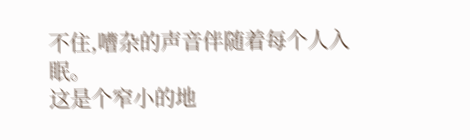不住,嘈杂的声音伴随着每个人入眠。
这是个窄小的地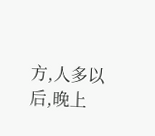方,人多以后,晚上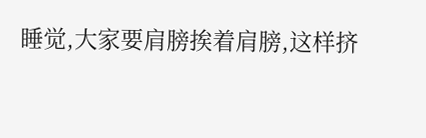睡觉,大家要肩膀挨着肩膀,这样挤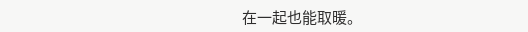在一起也能取暖。